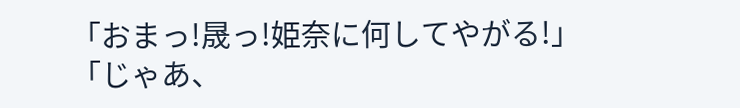「おまっ!晟っ!姫奈に何してやがる!」 「じゃあ、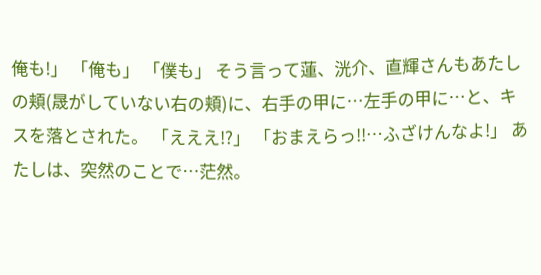俺も!」 「俺も」 「僕も」 そう言って蓮、洸介、直輝さんもあたしの頬(晟がしていない右の頬)に、右手の甲に…左手の甲に…と、キスを落とされた。 「えええ!?」 「おまえらっ!!…ふざけんなよ!」 あたしは、突然のことで…茫然。